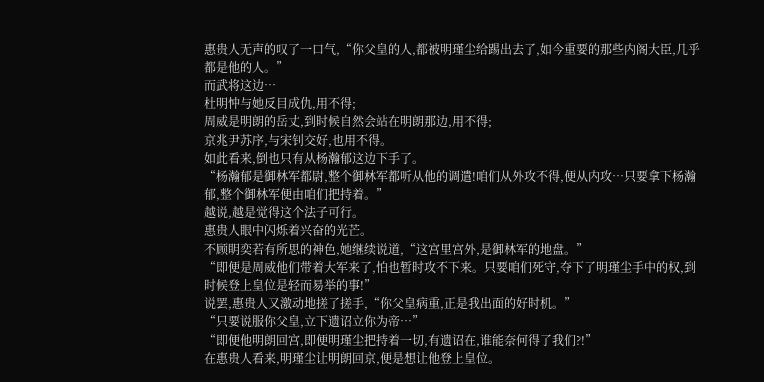惠贵人无声的叹了一口气,“你父皇的人,都被明瑾尘给踢出去了,如今重要的那些内阁大臣,几乎都是他的人。”
而武将这边…
杜明忡与她反目成仇,用不得;
周威是明朗的岳丈,到时候自然会站在明朗那边,用不得;
京兆尹苏序,与宋钊交好,也用不得。
如此看来,倒也只有从杨瀚郁这边下手了。
“杨瀚郁是御林军都尉,整个御林军都听从他的调遣!咱们从外攻不得,便从内攻…只要拿下杨瀚郁,整个御林军便由咱们把持着。”
越说,越是觉得这个法子可行。
惠贵人眼中闪烁着兴奋的光芒。
不顾眀奕若有所思的神色,她继续说道,“这宫里宫外,是御林军的地盘。”
“即便是周威他们带着大军来了,怕也暂时攻不下来。只要咱们死守,夺下了明瑾尘手中的权,到时候登上皇位是轻而易举的事!”
说罢,惠贵人又激动地搓了搓手,“你父皇病重,正是我出面的好时机。”
“只要说服你父皇,立下遗诏立你为帝…”
“即便他明朗回宫,即便明瑾尘把持着一切,有遗诏在,谁能奈何得了我们?!”
在惠贵人看来,明瑾尘让明朗回京,便是想让他登上皇位。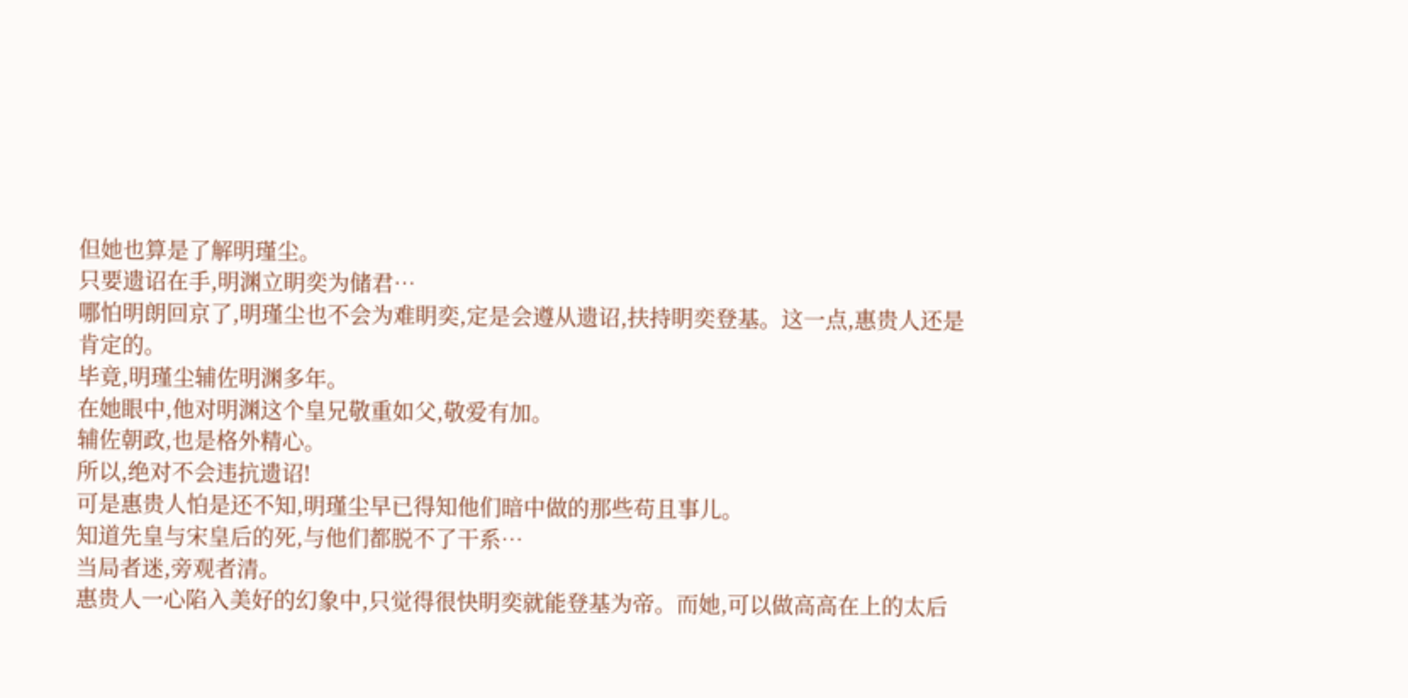但她也算是了解明瑾尘。
只要遗诏在手,明渊立眀奕为储君…
哪怕明朗回京了,明瑾尘也不会为难眀奕,定是会遵从遗诏,扶持眀奕登基。这一点,惠贵人还是肯定的。
毕竟,明瑾尘辅佐明渊多年。
在她眼中,他对明渊这个皇兄敬重如父,敬爱有加。
辅佐朝政,也是格外精心。
所以,绝对不会违抗遗诏!
可是惠贵人怕是还不知,明瑾尘早已得知他们暗中做的那些苟且事儿。
知道先皇与宋皇后的死,与他们都脱不了干系…
当局者迷,旁观者清。
惠贵人一心陷入美好的幻象中,只觉得很快眀奕就能登基为帝。而她,可以做高高在上的太后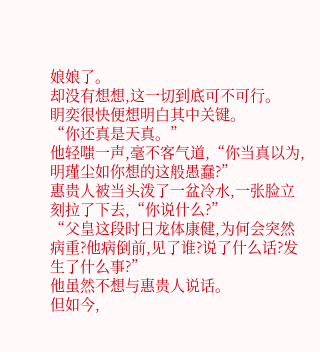娘娘了。
却没有想想,这一切到底可不可行。
眀奕很快便想明白其中关键。
“你还真是天真。”
他轻嗤一声,毫不客气道,“你当真以为,明瑾尘如你想的这般愚蠢?”
惠贵人被当头泼了一盆冷水,一张脸立刻拉了下去,“你说什么?”
“父皇这段时日龙体康健,为何会突然病重?他病倒前,见了谁?说了什么话?发生了什么事?”
他虽然不想与惠贵人说话。
但如今,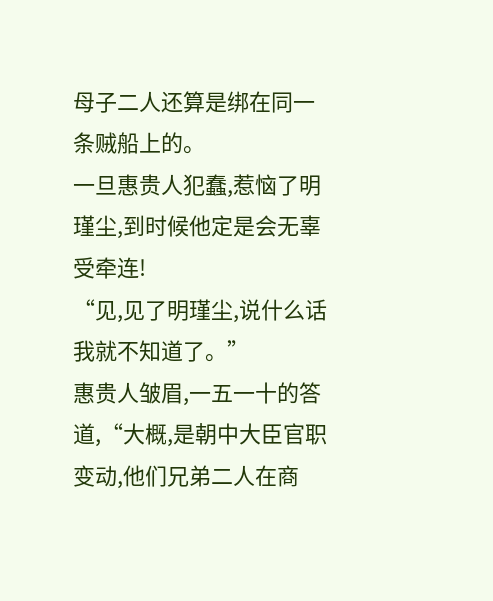母子二人还算是绑在同一条贼船上的。
一旦惠贵人犯蠢,惹恼了明瑾尘,到时候他定是会无辜受牵连!
“见,见了明瑾尘,说什么话我就不知道了。”
惠贵人皱眉,一五一十的答道,“大概,是朝中大臣官职变动,他们兄弟二人在商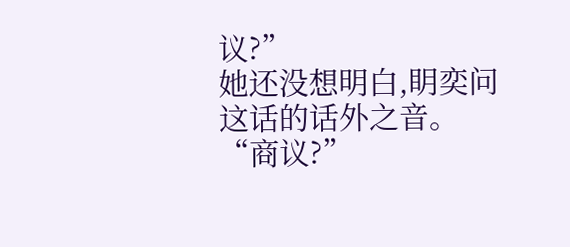议?”
她还没想明白,眀奕问这话的话外之音。
“商议?”